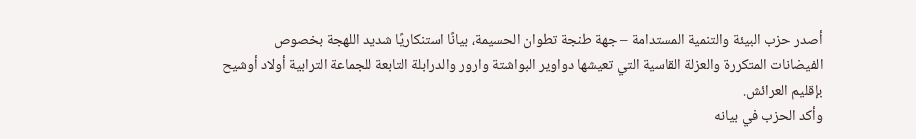أصدر حزب البيئة والتنمية المستدامة – جهة طنجة تطوان الحسيمة، بيانًا استنكاريًا شديد اللهجة بخصوص الفيضانات المتكررة والعزلة القاسية التي تعيشها دواوير البواشتة وارور والدرابلة التابعة للجماعة الترابية أولاد أوشيح بإقليم العرائش.
وأكد الحزب في بيانه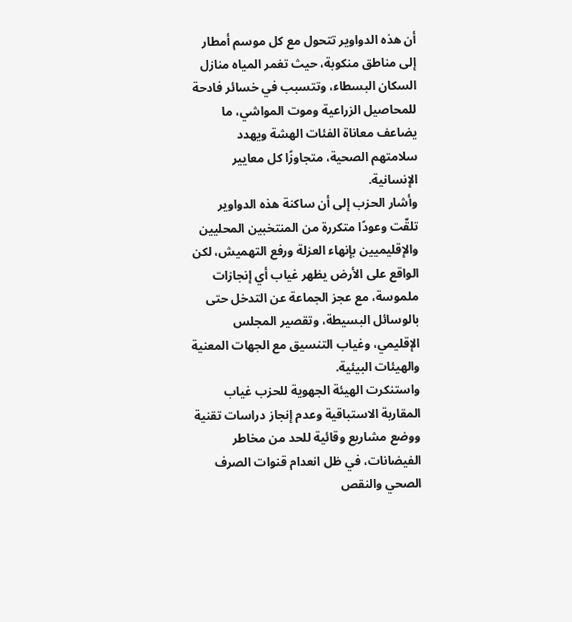أن هذه الدواوير تتحول مع كل موسم أمطار إلى مناطق منكوبة، حيث تغمر المياه منازل السكان البسطاء، وتتسبب في خسائر فادحة للمحاصيل الزراعية وموت المواشي، ما يضاعف معاناة الفئات الهشة ويهدد سلامتهم الصحية، متجاوزًا كل معايير الإنسانية.
وأشار الحزب إلى أن ساكنة هذه الدواوير تلقّت وعودًا متكررة من المنتخبين المحليين والإقليميين بإنهاء العزلة ورفع التهميش، لكن الواقع على الأرض يظهر غياب أي إنجازات ملموسة، مع عجز الجماعة عن التدخل حتى بالوسائل البسيطة، وتقصير المجلس الإقليمي، وغياب التنسيق مع الجهات المعنية والهيئات البيئية.
واستنكرت الهيئة الجهوية للحزب غياب المقاربة الاستباقية وعدم إنجاز دراسات تقنية ووضع مشاريع وقائية للحد من مخاطر الفيضانات، في ظل انعدام قنوات الصرف الصحي والنقص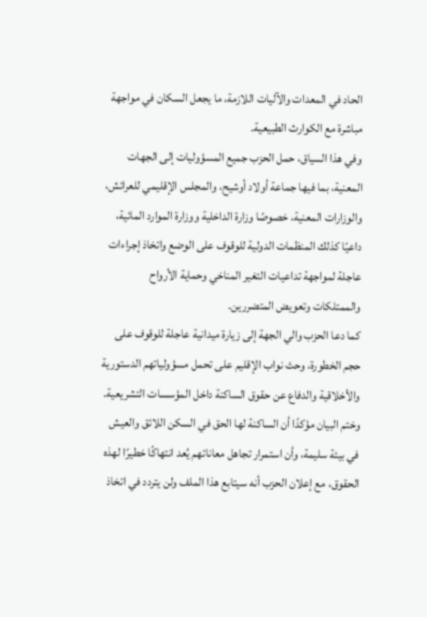الحاد في المعدات والآليات اللازمة، ما يجعل السكان في مواجهة مباشرة مع الكوارث الطبيعية.
وفي هذا السياق، حمل الحزب جميع المسؤوليات إلى الجهات المعنية، بما فيها جماعة أولاد أوشيح، والمجلس الإقليمي للعرائش، والوزارات المعنية، خصوصًا وزارة الداخلية ووزارة الموارد المائية، داعيًا كذلك المنظمات الدولية للوقوف على الوضع واتخاذ إجراءات عاجلة لمواجهة تداعيات التغير المناخي وحماية الأرواح والممتلكات وتعويض المتضررين.
كما دعا الحزب والي الجهة إلى زيارة ميدانية عاجلة للوقوف على حجم الخطورة، وحث نواب الإقليم على تحمل مسؤولياتهم الدستورية والأخلاقية والدفاع عن حقوق الساكنة داخل المؤسسات التشريعية.
وختم البيان مؤكدًا أن الساكنة لها الحق في السكن اللائق والعيش في بيئة سليمة، وأن استمرار تجاهل معاناتهم يُعد انتهاكًا خطيرًا لهذه الحقوق، مع إعلان الحزب أنه سيتابع هذا الملف ولن يتردد في اتخاذ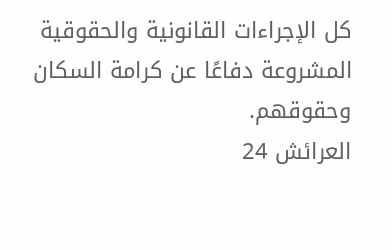كل الإجراءات القانونية والحقوقية المشروعة دفاعًا عن كرامة السكان وحقوقهم.
العرائش 24